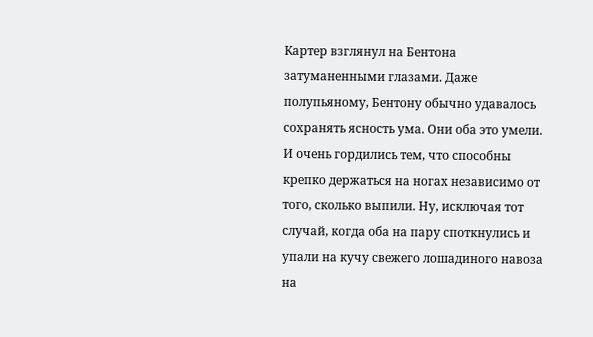Картер взглянул на Бентона затуманенными глазами. Даже полупьяному, Бентону обычно удавалось сохранять ясность ума. Они оба это умели. И очень гордились тем, что способны крепко держаться на ногах независимо от того, сколько выпили. Ну, исключая тот случай, когда оба на пару споткнулись и упали на кучу свежего лошадиного навоза на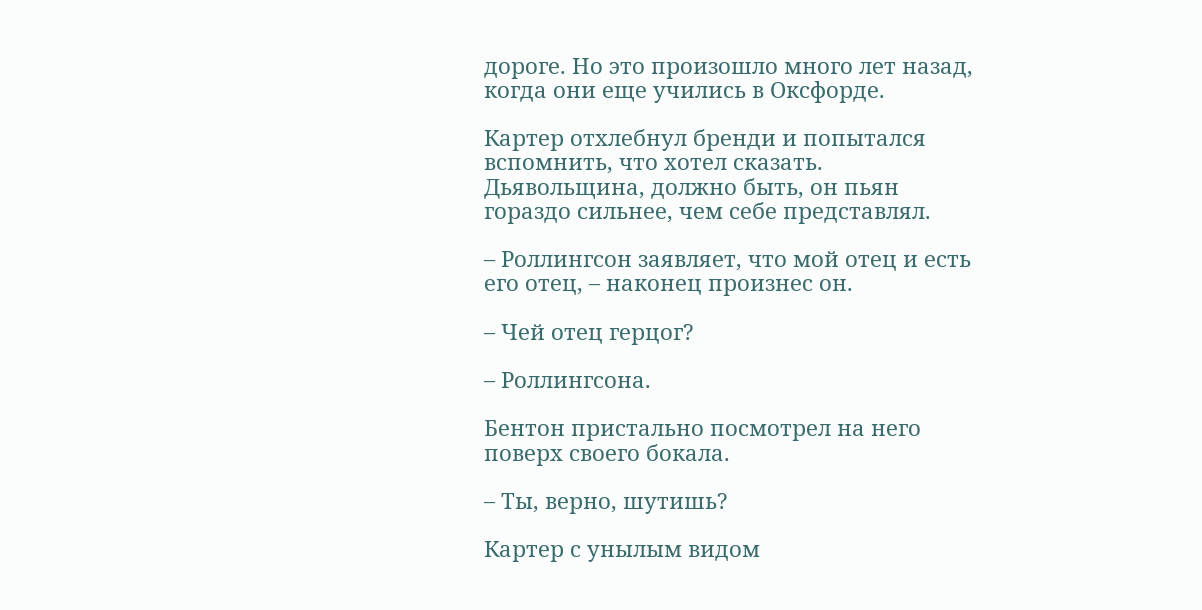дороге. Но это произошло много лет назад, когда они еще учились в Оксфорде.

Картер отхлебнул бренди и попытался вспомнить, что хотел сказать. Дьявольщина, должно быть, он пьян гораздо сильнее, чем себе представлял.

– Роллингсон заявляет, что мой отец и есть его отец, – наконец произнес он.

– Чей отец герцог?

– Роллингсона.

Бентон пристально посмотрел на него поверх своего бокала.

– Ты, верно, шутишь?

Картер с унылым видом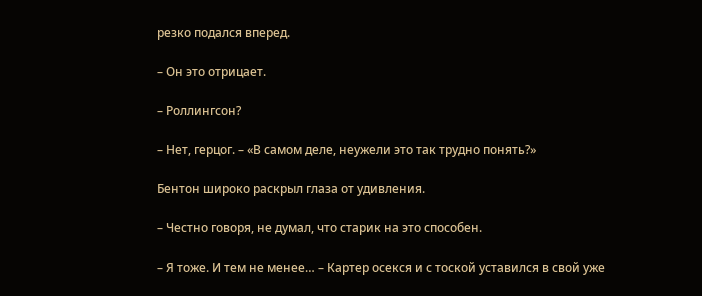резко подался вперед.

– Он это отрицает.

– Роллингсон?

– Нет, герцог. – «В самом деле, неужели это так трудно понять?»

Бентон широко раскрыл глаза от удивления.

– Честно говоря, не думал, что старик на это способен.

– Я тоже. И тем не менее… – Картер осекся и с тоской уставился в свой уже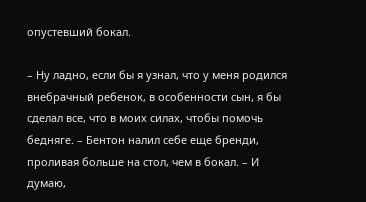опустевший бокал.

– Ну ладно, если бы я узнал, что у меня родился внебрачный ребенок, в особенности сын, я бы сделал все, что в моих силах, чтобы помочь бедняге. – Бентон налил себе еще бренди, проливая больше на стол, чем в бокал. – И думаю,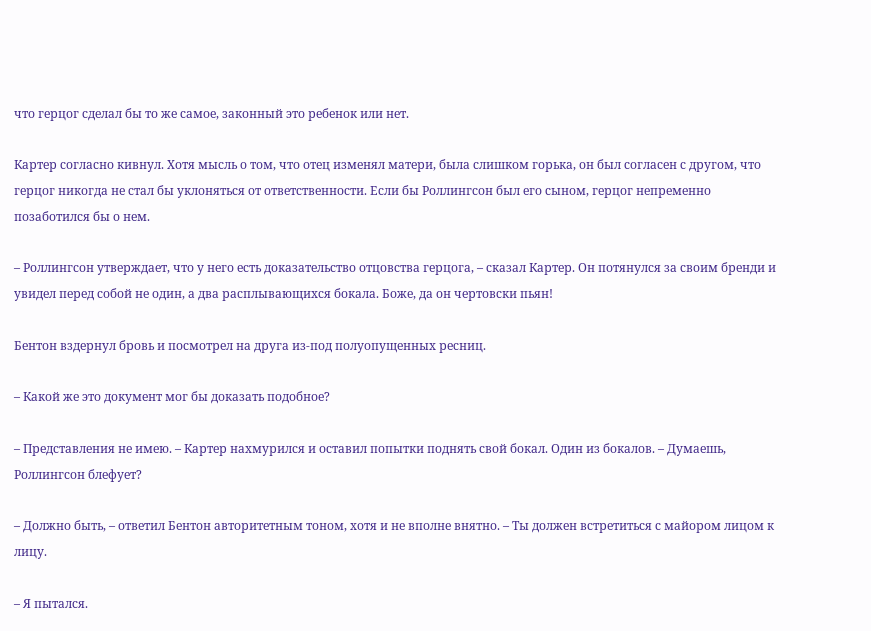что герцог сделал бы то же самое, законный это ребенок или нет.

Картер согласно кивнул. Хотя мысль о том, что отец изменял матери, была слишком горька, он был согласен с другом, что герцог никогда не стал бы уклоняться от ответственности. Если бы Роллингсон был его сыном, герцог непременно позаботился бы о нем.

– Роллингсон утверждает, что у него есть доказательство отцовства герцога, – сказал Картер. Он потянулся за своим бренди и увидел перед собой не один, а два расплывающихся бокала. Боже, да он чертовски пьян!

Бентон вздернул бровь и посмотрел на друга из-под полуопущенных ресниц.

– Какой же это документ мог бы доказать подобное?

– Представления не имею. – Картер нахмурился и оставил попытки поднять свой бокал. Один из бокалов. – Думаешь, Роллингсон блефует?

– Должно быть, – ответил Бентон авторитетным тоном, хотя и не вполне внятно. – Ты должен встретиться с майором лицом к лицу.

– Я пытался.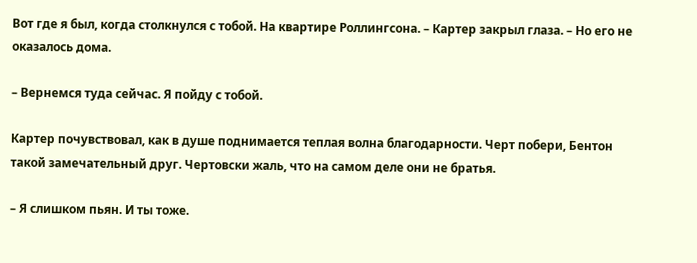Вот где я был, когда столкнулся с тобой. На квартире Роллингсона. – Картер закрыл глаза. – Но его не оказалось дома.

– Вернемся туда сейчас. Я пойду с тобой.

Картер почувствовал, как в душе поднимается теплая волна благодарности. Черт побери, Бентон такой замечательный друг. Чертовски жаль, что на самом деле они не братья.

– Я слишком пьян. И ты тоже.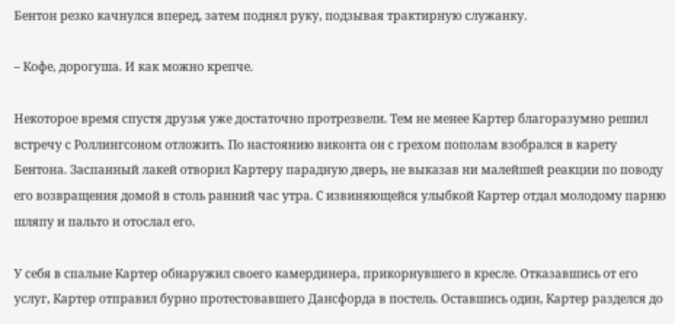Бентон резко качнулся вперед, затем поднял руку, подзывая трактирную служанку.

– Кофе, дорогуша. И как можно крепче.

Некоторое время спустя друзья уже достаточно протрезвели. Тем не менее Картер благоразумно решил встречу с Роллингсоном отложить. По настоянию виконта он с грехом пополам взобрался в карету Бентона. Заспанный лакей отворил Картеру парадную дверь, не выказав ни малейшей реакции по поводу его возвращения домой в столь ранний час утра. С извиняющейся улыбкой Картер отдал молодому парню шляпу и пальто и отослал его.

У себя в спальне Картер обнаружил своего камердинера, прикорнувшего в кресле. Отказавшись от его услуг, Картер отправил бурно протестовавшего Дансфорда в постель. Оставшись один, Картер разделся до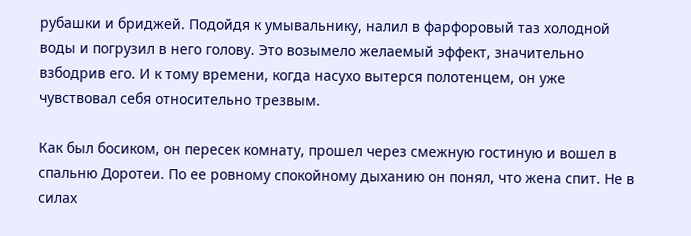рубашки и бриджей. Подойдя к умывальнику, налил в фарфоровый таз холодной воды и погрузил в него голову. Это возымело желаемый эффект, значительно взбодрив его. И к тому времени, когда насухо вытерся полотенцем, он уже чувствовал себя относительно трезвым.

Как был босиком, он пересек комнату, прошел через смежную гостиную и вошел в спальню Доротеи. По ее ровному спокойному дыханию он понял, что жена спит. Не в силах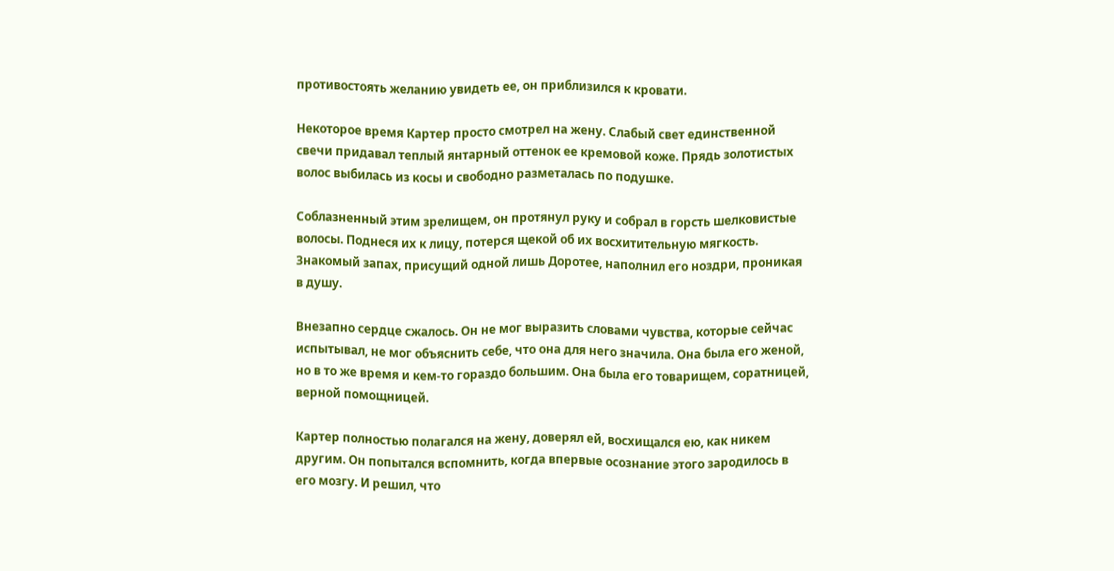противостоять желанию увидеть ее, он приблизился к кровати.

Некоторое время Картер просто смотрел на жену. Слабый свет единственной свечи придавал теплый янтарный оттенок ее кремовой коже. Прядь золотистых волос выбилась из косы и свободно разметалась по подушке.

Соблазненный этим зрелищем, он протянул руку и собрал в горсть шелковистые волосы. Поднеся их к лицу, потерся щекой об их восхитительную мягкость. Знакомый запах, присущий одной лишь Доротее, наполнил его ноздри, проникая в душу.

Внезапно сердце сжалось. Он не мог выразить словами чувства, которые сейчас испытывал, не мог объяснить себе, что она для него значила. Она была его женой, но в то же время и кем-то гораздо большим. Она была его товарищем, соратницей, верной помощницей.

Картер полностью полагался на жену, доверял ей, восхищался ею, как никем другим. Он попытался вспомнить, когда впервые осознание этого зародилось в его мозгу. И решил, что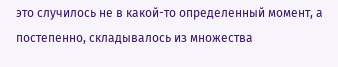это случилось не в какой-то определенный момент, а постепенно, складывалось из множества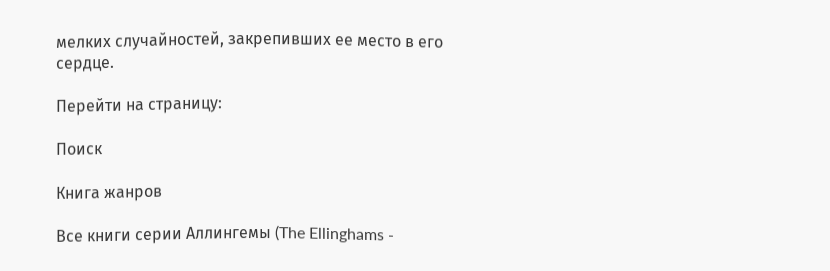мелких случайностей, закрепивших ее место в его сердце.

Перейти на страницу:

Поиск

Книга жанров

Все книги серии Аллингемы (The Ellinghams -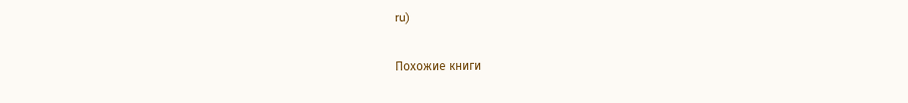ru)

Похожие книги